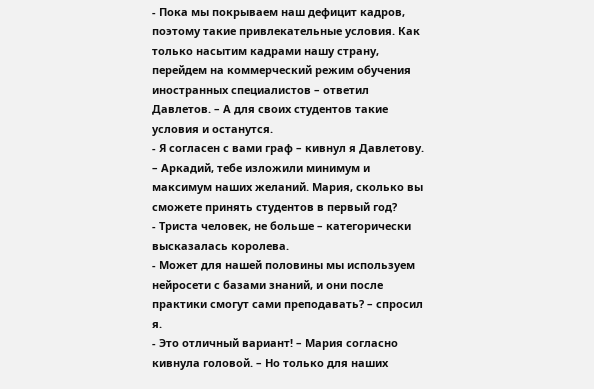- Пока мы покрываем наш дефицит кадров, поэтому такие привлекательные условия. Как только насытим кадрами нашу страну, перейдем на коммерческий режим обучения иностранных специалистов – ответил Давлетов. – А для своих студентов такие условия и останутся.
- Я согласен с вами граф – кивнул я Давлетову. – Аркадий, тебе изложили минимум и максимум наших желаний. Мария, сколько вы сможете принять студентов в первый год?
- Триста человек, не больше – категорически высказалась королева.
- Может для нашей половины мы используем нейросети с базами знаний, и они после практики смогут сами преподавать? – спросил я.
- Это отличный вариант! – Мария согласно кивнула головой. – Но только для наших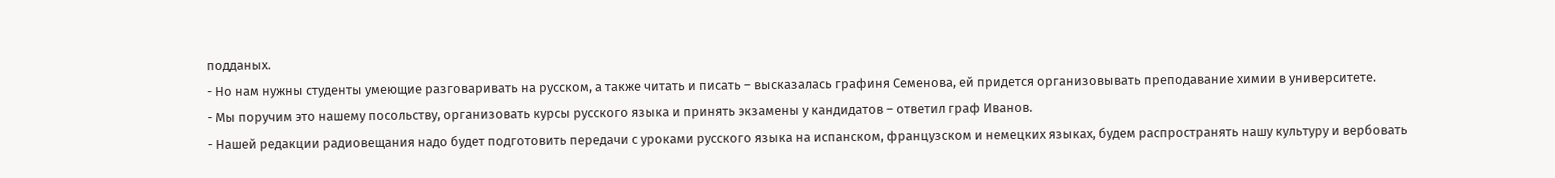подданых.
- Но нам нужны студенты умеющие разговаривать на русском, а также читать и писать – высказалась графиня Семенова, ей придется организовывать преподавание химии в университете.
- Мы поручим это нашему посольству, организовать курсы русского языка и принять экзамены у кандидатов – ответил граф Иванов.
- Нашей редакции радиовещания надо будет подготовить передачи с уроками русского языка на испанском, французском и немецких языках, будем распространять нашу культуру и вербовать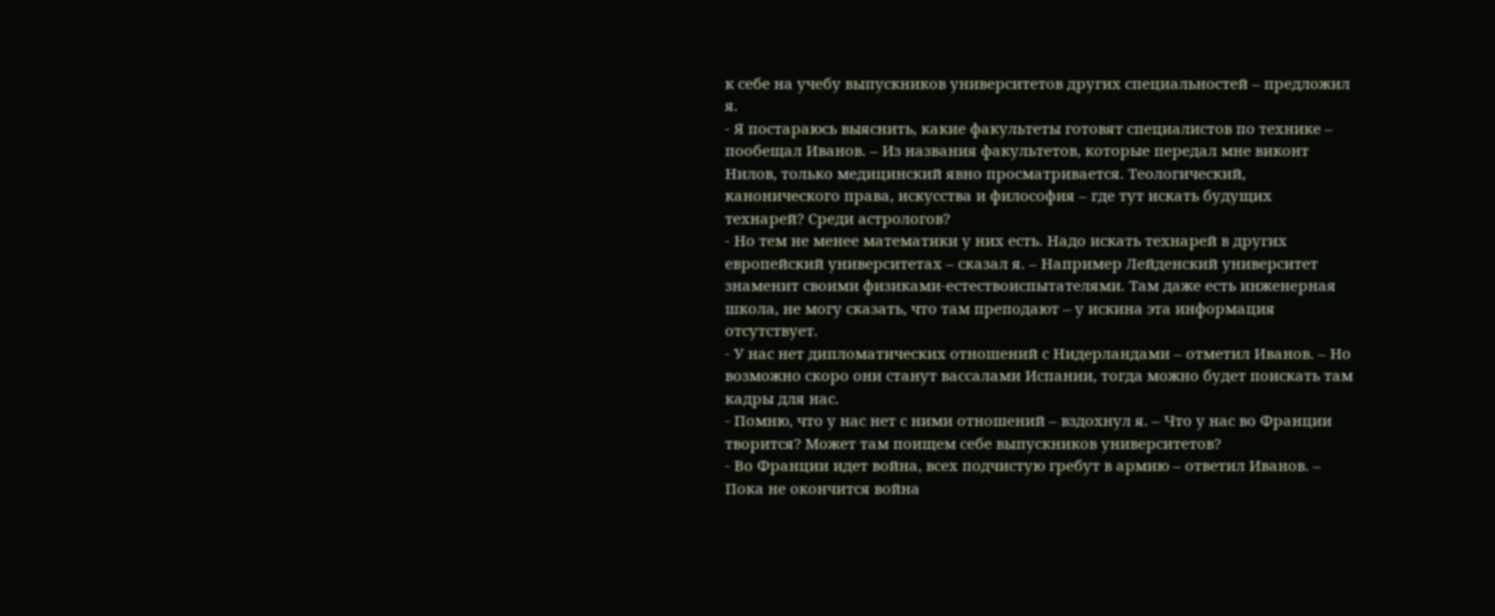к себе на учебу выпускников университетов других специальностей – предложил я.
- Я постараюсь выяснить, какие факультеты готовят специалистов по технике – пообещал Иванов. – Из названия факультетов, которые передал мне виконт Нилов, только медицинский явно просматривается. Теологический, канонического права, искусства и философия – где тут искать будущих технарей? Среди астрологов?
- Но тем не менее математики у них есть. Надо искать технарей в других европейский университетах – сказал я. – Например Лейденский университет знаменит своими физиками-естествоиспытателями. Там даже есть инженерная школа, не могу сказать, что там преподают – у искина эта информация отсутствует.
- У нас нет дипломатических отношений с Нидерландами – отметил Иванов. – Но возможно скоро они станут вассалами Испании, тогда можно будет поискать там кадры для нас.
- Помню, что у нас нет с ними отношений – вздохнул я. – Что у нас во Франции творится? Может там поищем себе выпускников университетов?
- Во Франции идет война, всех подчистую гребут в армию – ответил Иванов. – Пока не окончится война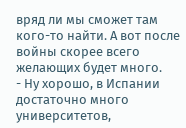вряд ли мы сможет там кого-то найти. А вот после войны скорее всего желающих будет много.
- Ну хорошо, в Испании достаточно много университетов,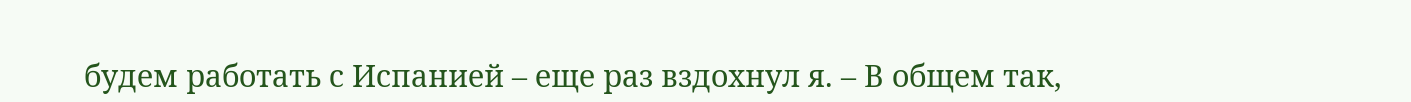будем работать с Испанией – еще раз вздохнул я. – В общем так,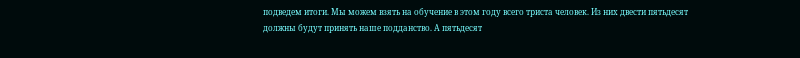подведем итоги. Мы можем взять на обучение в этом году всего триста человек. Из них двести пятьдесят должны будут принять наше подданство. А пятьдесят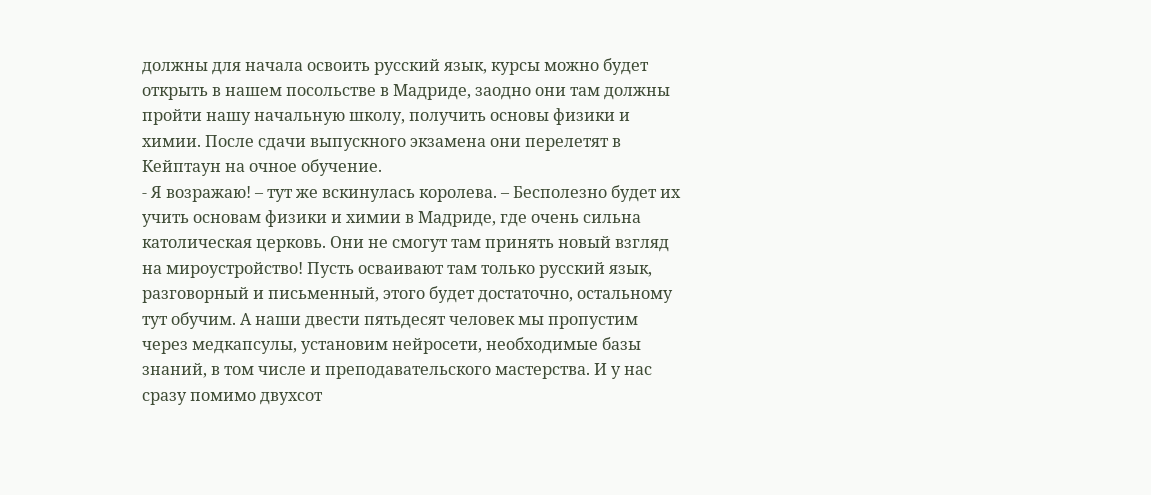должны для начала освоить русский язык, курсы можно будет открыть в нашем посольстве в Мадриде, заодно они там должны пройти нашу начальную школу, получить основы физики и химии. После сдачи выпускного экзамена они перелетят в Кейптаун на очное обучение.
- Я возражаю! – тут же вскинулась королева. – Бесполезно будет их учить основам физики и химии в Мадриде, где очень сильна католическая церковь. Они не смогут там принять новый взгляд на мироустройство! Пусть осваивают там только русский язык, разговорный и письменный, этого будет достаточно, остальному тут обучим. А наши двести пятьдесят человек мы пропустим через медкапсулы, установим нейросети, необходимые базы знаний, в том числе и преподавательского мастерства. И у нас сразу помимо двухсот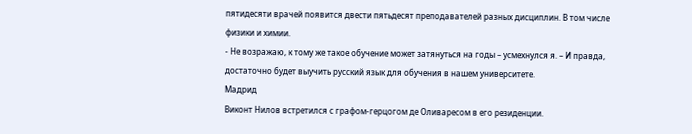пятидесяти врачей появится двести пятьдесят преподавателей разных дисциплин. В том числе физики и химии.
- Не возражаю, к тому же такое обучение может затянуться на годы – усмехнулся я. – И правда, достаточно будет выучить русский язык для обучения в нашем университете.
Мадрид
Виконт Нилов встретился с графом-герцогом де Оливаресом в его резиденции.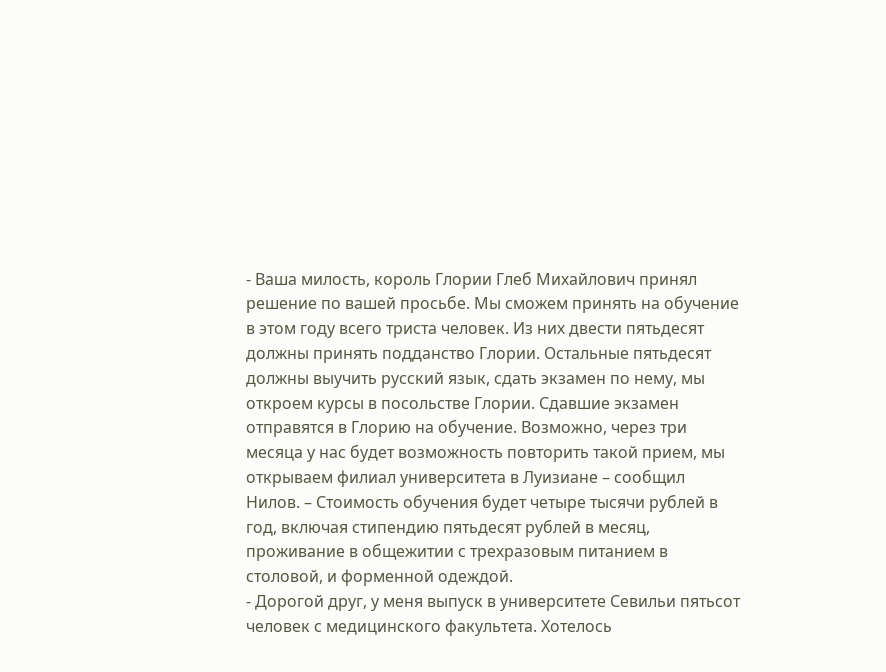- Ваша милость, король Глории Глеб Михайлович принял решение по вашей просьбе. Мы сможем принять на обучение в этом году всего триста человек. Из них двести пятьдесят должны принять подданство Глории. Остальные пятьдесят должны выучить русский язык, сдать экзамен по нему, мы откроем курсы в посольстве Глории. Сдавшие экзамен отправятся в Глорию на обучение. Возможно, через три месяца у нас будет возможность повторить такой прием, мы открываем филиал университета в Луизиане – сообщил Нилов. – Стоимость обучения будет четыре тысячи рублей в год, включая стипендию пятьдесят рублей в месяц, проживание в общежитии с трехразовым питанием в столовой, и форменной одеждой.
- Дорогой друг, у меня выпуск в университете Севильи пятьсот человек с медицинского факультета. Хотелось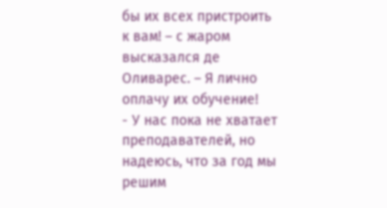бы их всех пристроить к вам! – с жаром высказался де Оливарес. – Я лично оплачу их обучение!
- У нас пока не хватает преподавателей, но надеюсь, что за год мы решим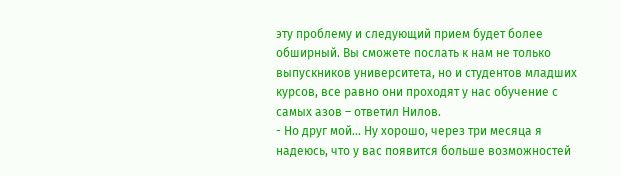эту проблему и следующий прием будет более обширный. Вы сможете послать к нам не только выпускников университета, но и студентов младших курсов, все равно они проходят у нас обучение с самых азов – ответил Нилов.
- Но друг мой... Ну хорошо, через три месяца я надеюсь, что у вас появится больше возможностей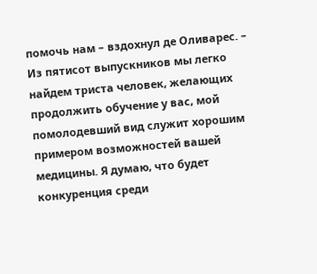помочь нам – вздохнул де Оливарес. – Из пятисот выпускников мы легко найдем триста человек, желающих продолжить обучение у вас, мой помолодевший вид служит хорошим примером возможностей вашей медицины. Я думаю, что будет конкуренция среди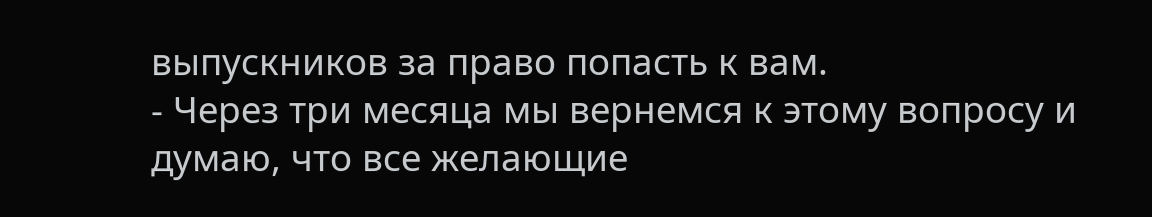выпускников за право попасть к вам.
- Через три месяца мы вернемся к этому вопросу и думаю, что все желающие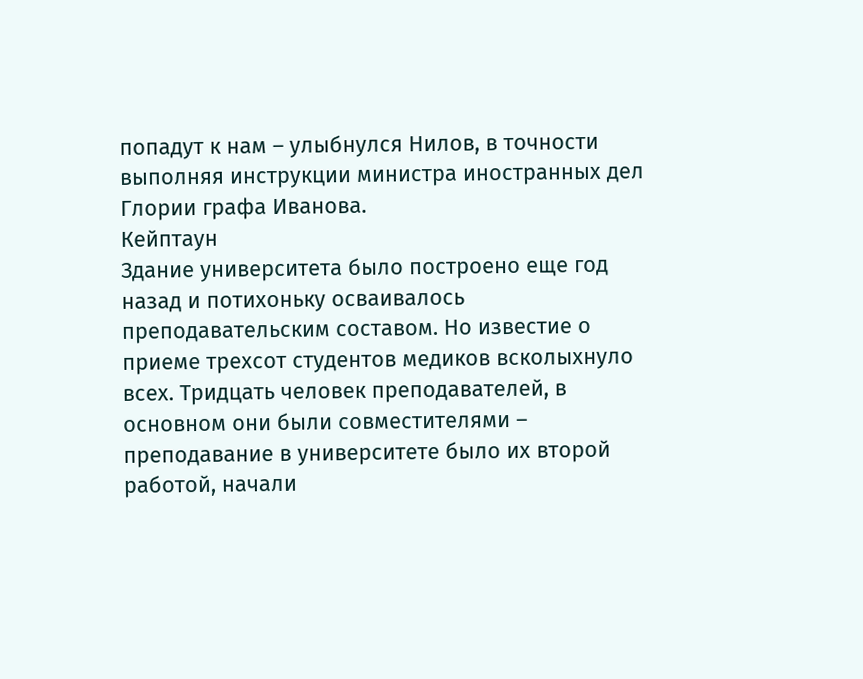попадут к нам – улыбнулся Нилов, в точности выполняя инструкции министра иностранных дел Глории графа Иванова.
Кейптаун
Здание университета было построено еще год назад и потихоньку осваивалось преподавательским составом. Но известие о приеме трехсот студентов медиков всколыхнуло всех. Тридцать человек преподавателей, в основном они были совместителями – преподавание в университете было их второй работой, начали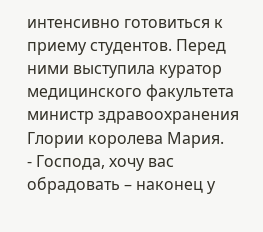интенсивно готовиться к приему студентов. Перед ними выступила куратор медицинского факультета министр здравоохранения Глории королева Мария.
- Господа, хочу вас обрадовать – наконец у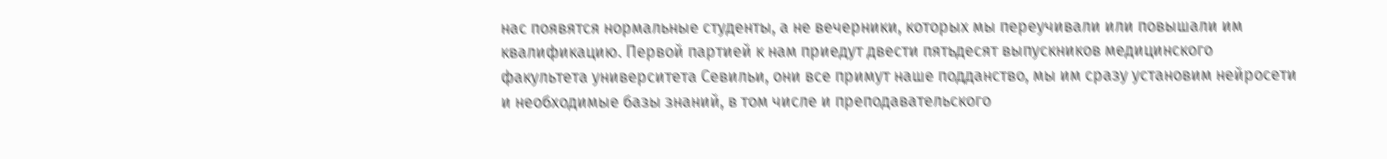нас появятся нормальные студенты, а не вечерники, которых мы переучивали или повышали им квалификацию. Первой партией к нам приедут двести пятьдесят выпускников медицинского факультета университета Севильи, они все примут наше подданство, мы им сразу установим нейросети и необходимые базы знаний, в том числе и преподавательского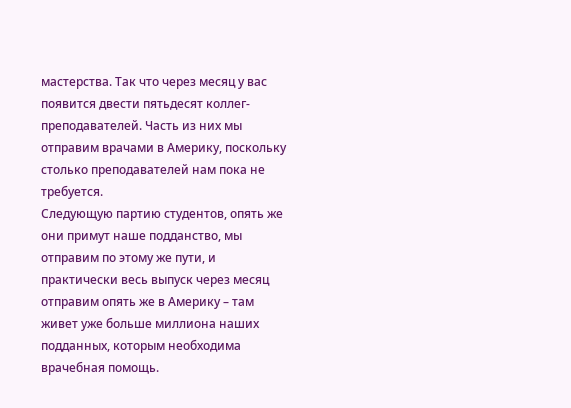мастерства. Так что через месяц у вас появится двести пятьдесят коллег-преподавателей. Часть из них мы отправим врачами в Америку, поскольку столько преподавателей нам пока не требуется.
Следующую партию студентов, опять же они примут наше подданство, мы отправим по этому же пути, и практически весь выпуск через месяц отправим опять же в Америку – там живет уже больше миллиона наших подданных, которым необходима врачебная помощь.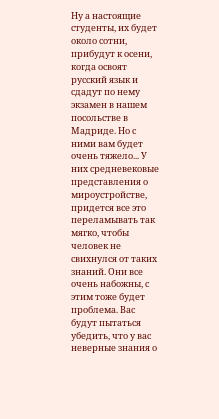Ну а настоящие студенты, их будет около сотни, прибудут к осени, когда освоят русский язык и сдадут по нему экзамен в нашем посольстве в Мадриде. Но с ними вам будет очень тяжело... У них средневековые представления о мироустройстве, придется все это переламывать так мягко, чтобы человек не свихнулся от таких знаний. Они все очень набожны, с этим тоже будет проблема. Вас будут пытаться убедить, что у вас неверные знания о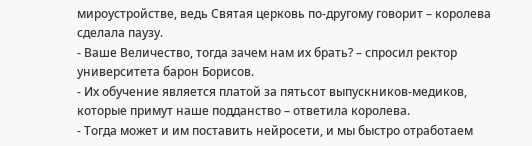мироустройстве, ведь Святая церковь по-другому говорит – королева сделала паузу.
- Ваше Величество, тогда зачем нам их брать? – спросил ректор университета барон Борисов.
- Их обучение является платой за пятьсот выпускников-медиков, которые примут наше подданство – ответила королева.
- Тогда может и им поставить нейросети, и мы быстро отработаем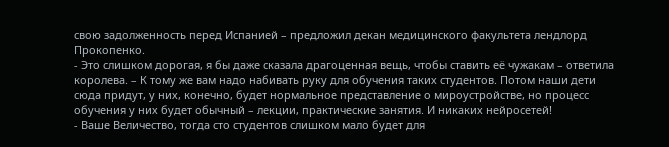свою задолженность перед Испанией – предложил декан медицинского факультета лендлорд Прокопенко.
- Это слишком дорогая, я бы даже сказала драгоценная вещь, чтобы ставить её чужакам – ответила королева. – К тому же вам надо набивать руку для обучения таких студентов. Потом наши дети сюда придут, у них, конечно, будет нормальное представление о мироустройстве, но процесс обучения у них будет обычный – лекции, практические занятия. И никаких нейросетей!
- Ваше Величество, тогда сто студентов слишком мало будет для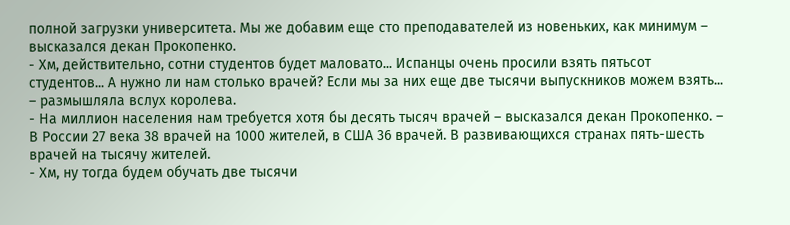полной загрузки университета. Мы же добавим еще сто преподавателей из новеньких, как минимум – высказался декан Прокопенко.
- Хм, действительно, сотни студентов будет маловато... Испанцы очень просили взять пятьсот студентов... А нужно ли нам столько врачей? Если мы за них еще две тысячи выпускников можем взять... – размышляла вслух королева.
- На миллион населения нам требуется хотя бы десять тысяч врачей – высказался декан Прокопенко. – В России 27 века 38 врачей на 1000 жителей, в США 36 врачей. В развивающихся странах пять-шесть врачей на тысячу жителей.
- Хм, ну тогда будем обучать две тысячи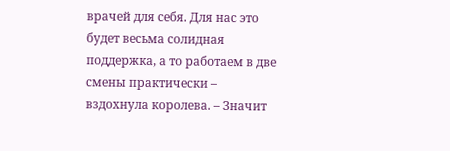врачей для себя. Для нас это будет весьма солидная поддержка, а то работаем в две смены практически – вздохнула королева. – Значит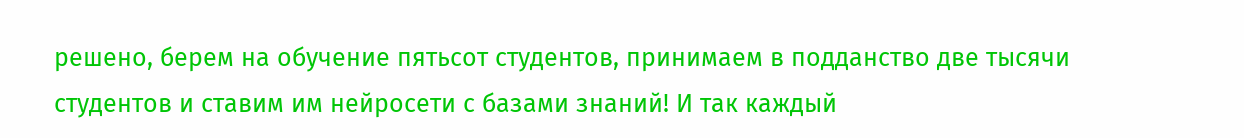решено, берем на обучение пятьсот студентов, принимаем в подданство две тысячи студентов и ставим им нейросети с базами знаний! И так каждый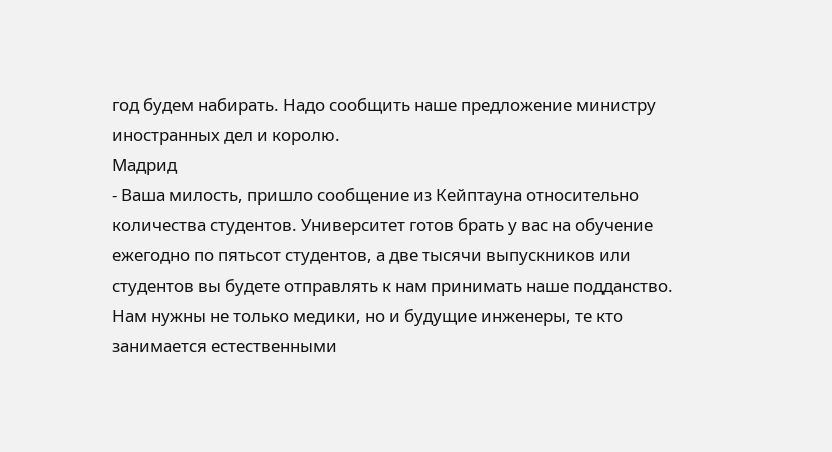год будем набирать. Надо сообщить наше предложение министру иностранных дел и королю.
Мадрид
- Ваша милость, пришло сообщение из Кейптауна относительно количества студентов. Университет готов брать у вас на обучение ежегодно по пятьсот студентов, а две тысячи выпускников или студентов вы будете отправлять к нам принимать наше подданство. Нам нужны не только медики, но и будущие инженеры, те кто занимается естественными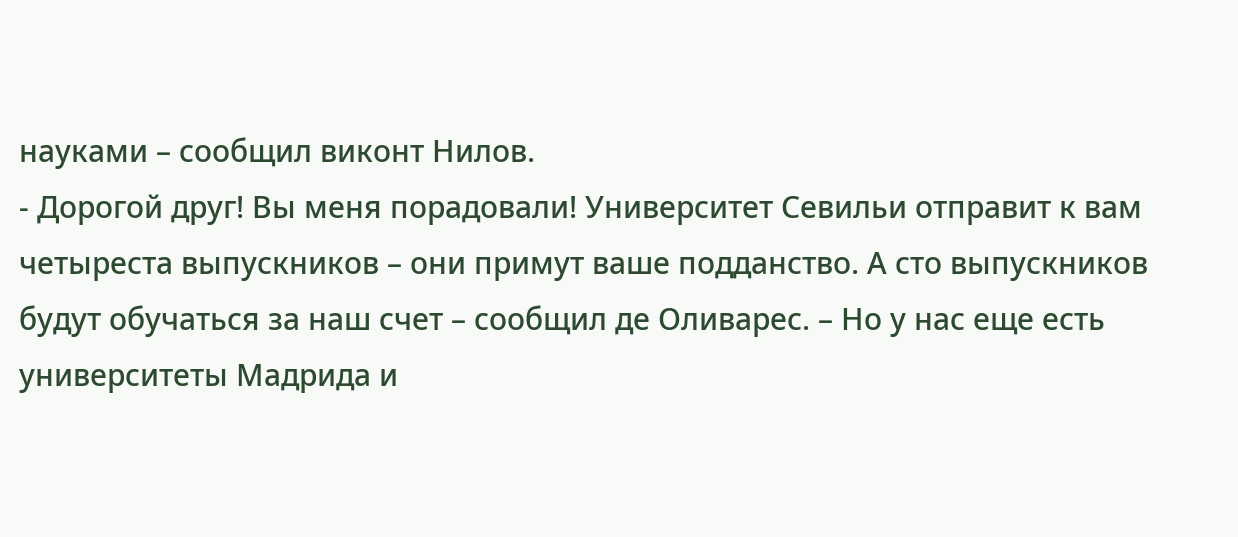науками – сообщил виконт Нилов.
- Дорогой друг! Вы меня порадовали! Университет Севильи отправит к вам четыреста выпускников – они примут ваше подданство. А сто выпускников будут обучаться за наш счет – сообщил де Оливарес. – Но у нас еще есть университеты Мадрида и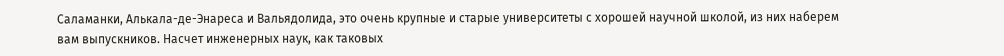Саламанки, Алькала-де-Энареса и Вальядолида, это очень крупные и старые университеты с хорошей научной школой, из них наберем вам выпускников. Насчет инженерных наук, как таковых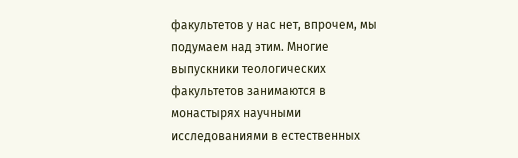факультетов у нас нет, впрочем, мы подумаем над этим. Многие выпускники теологических факультетов занимаются в монастырях научными исследованиями в естественных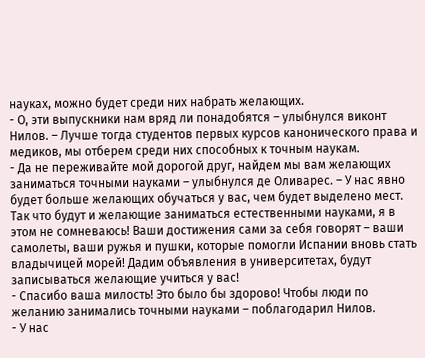науках, можно будет среди них набрать желающих.
- О, эти выпускники нам вряд ли понадобятся – улыбнулся виконт Нилов. – Лучше тогда студентов первых курсов канонического права и медиков, мы отберем среди них способных к точным наукам.
- Да не переживайте мой дорогой друг, найдем мы вам желающих заниматься точными науками – улыбнулся де Оливарес. – У нас явно будет больше желающих обучаться у вас, чем будет выделено мест. Так что будут и желающие заниматься естественными науками, я в этом не сомневаюсь! Ваши достижения сами за себя говорят – ваши самолеты, ваши ружья и пушки, которые помогли Испании вновь стать владычицей морей! Дадим объявления в университетах, будут записываться желающие учиться у вас!
- Спасибо ваша милость! Это было бы здорово! Чтобы люди по желанию занимались точными науками – поблагодарил Нилов.
- У нас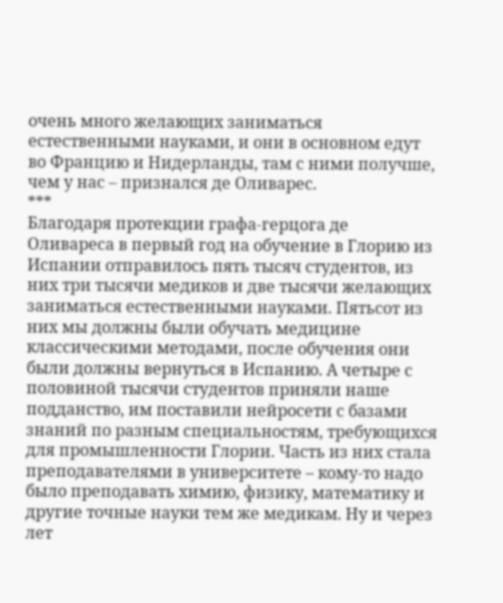очень много желающих заниматься естественными науками, и они в основном едут во Францию и Нидерланды, там с ними получше, чем у нас – признался де Оливарес.
***
Благодаря протекции графа-герцога де Оливареса в первый год на обучение в Глорию из Испании отправилось пять тысяч студентов, из них три тысячи медиков и две тысячи желающих заниматься естественными науками. Пятьсот из них мы должны были обучать медицине классическими методами, после обучения они были должны вернуться в Испанию. А четыре с половиной тысячи студентов приняли наше подданство, им поставили нейросети с базами знаний по разным специальностям, требующихся для промышленности Глории. Часть из них стала преподавателями в университете – кому-то надо было преподавать химию, физику, математику и другие точные науки тем же медикам. Ну и через лет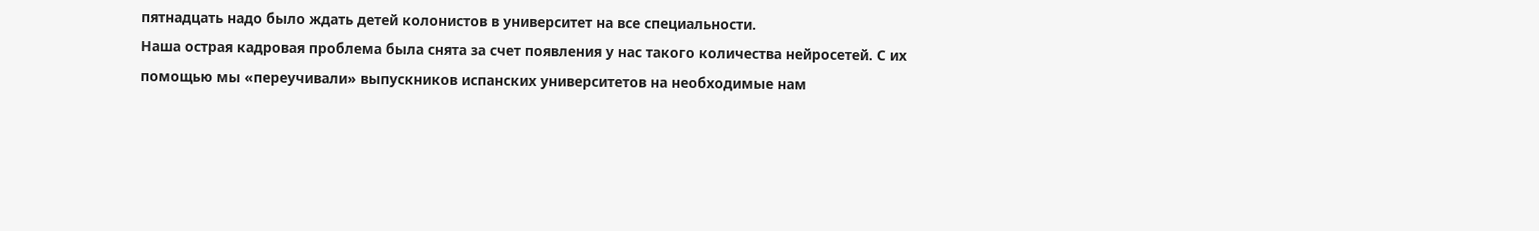пятнадцать надо было ждать детей колонистов в университет на все специальности.
Наша острая кадровая проблема была снята за счет появления у нас такого количества нейросетей. С их помощью мы «переучивали» выпускников испанских университетов на необходимые нам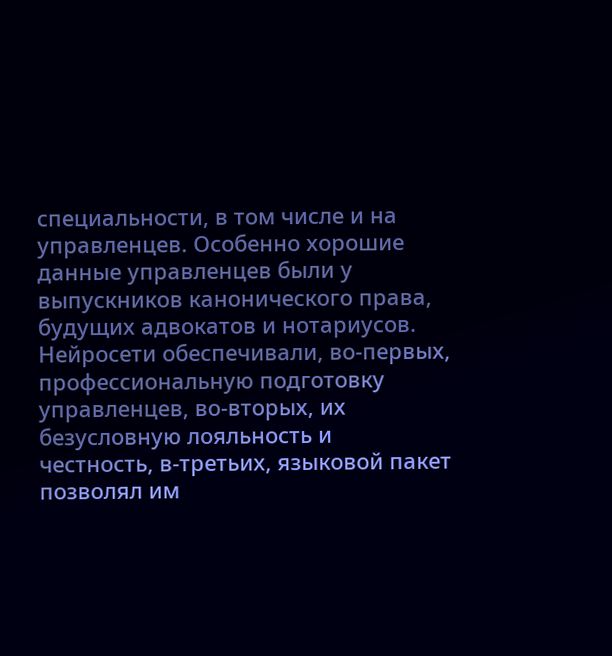специальности, в том числе и на управленцев. Особенно хорошие данные управленцев были у выпускников канонического права, будущих адвокатов и нотариусов. Нейросети обеспечивали, во-первых, профессиональную подготовку управленцев, во-вторых, их безусловную лояльность и честность, в-третьих, языковой пакет позволял им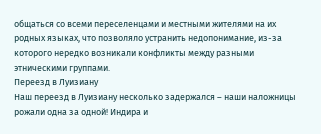общаться со всеми переселенцами и местными жителями на их родных языках, что позволяло устранить недопонимание, из-за которого нередко возникали конфликты между разными этническими группами.
Переезд в Луизиану
Наш переезд в Луизиану несколько задержался – наши наложницы рожали одна за одной! Индира и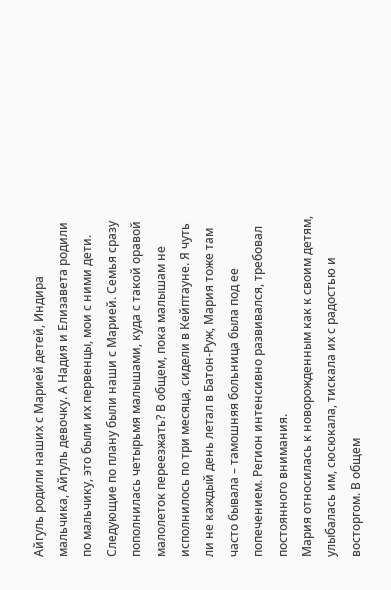Айгуль родили наших с Марией детей, Индира мальчика, Айгуль девочку. А Надия и Елизавета родили по мальчику, это были их первенцы, мои с ними дети. Следующие по плану были наши с Марией. Семья сразу пополнилась четырьмя малышами, куда с такой оравой малолеток переезжать? В общем, пока малышам не исполнилось по три месяца, сидели в Кейптауне. Я чуть ли не каждый день летал в Батон-Руж, Мария тоже там часто бывала – тамошняя больница была под ее попечением. Регион интенсивно развивался, требовал постоянного внимания.
Мария относилась к новорожденным как к своим детям, улыбалась им, сюсюкала, тискала их с радостью и восторгом. В общем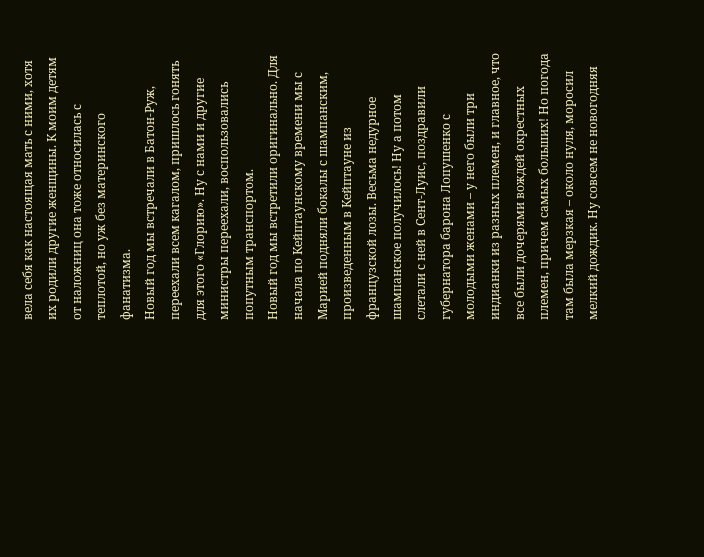вела себя как настоящая мать с ними, хотя их родили другие женщины. К моим детям от наложниц она тоже относилась с теплотой, но уж без материнского фанатизма.
Новый год мы встречали в Батон-Руж, переехали всем кагалом, пришлось гонять для этого «Глорию». Ну с нами и другие министры переехали, воспользовались попутным транспортом.
Новый год мы встретили оригинально. Для начала по Кейптаунскому времени мы с Марией подняли бокалы с шампанским, произведенным в Кейптауне из французской лозы. Весьма недурное шампанское получилось! Ну а потом слетали с ней в Сент-Луис, поздравили губернатора барона Лопушенко с молодыми женами – у него были три индианки из разных племен, и главное, что все были дочерями вождей окрестных племен, причем самых больших! Но погода там была мерзкая – около нуля, моросил мелкий дождик. Ну совсем не новогодняя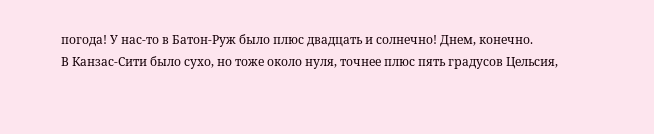погода! У нас-то в Батон-Руж было плюс двадцать и солнечно! Днем, конечно.
В Канзас-Сити было сухо, но тоже около нуля, точнее плюс пять градусов Цельсия,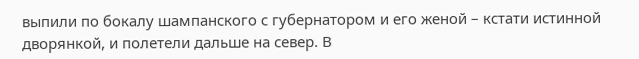выпили по бокалу шампанского с губернатором и его женой – кстати истинной дворянкой, и полетели дальше на север. В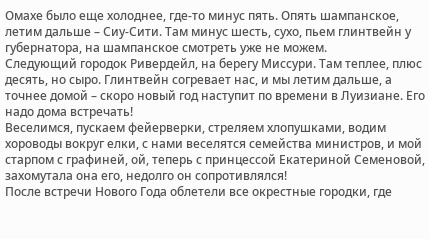Омахе было еще холоднее, где-то минус пять. Опять шампанское, летим дальше – Сиу-Сити. Там минус шесть, сухо, пьем глинтвейн у губернатора, на шампанское смотреть уже не можем.
Следующий городок Ривердейл, на берегу Миссури. Там теплее, плюс десять, но сыро. Глинтвейн согревает нас, и мы летим дальше, а точнее домой – скоро новый год наступит по времени в Луизиане. Его надо дома встречать!
Веселимся, пускаем фейерверки, стреляем хлопушками, водим хороводы вокруг елки, с нами веселятся семейства министров, и мой старпом с графиней, ой, теперь с принцессой Екатериной Семеновой, захомутала она его, недолго он сопротивлялся!
После встречи Нового Года облетели все окрестные городки, где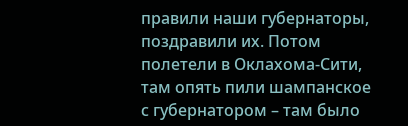правили наши губернаторы, поздравили их. Потом полетели в Оклахома-Сити, там опять пили шампанское с губернатором – там было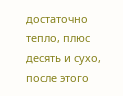достаточно тепло, плюс десять и сухо, после этого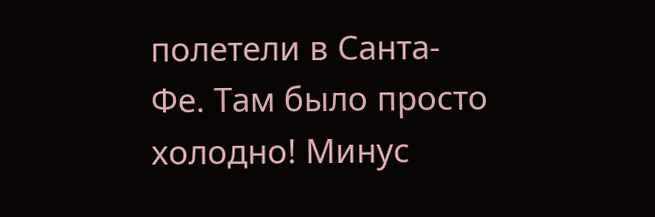полетели в Санта-Фе. Там было просто холодно! Минус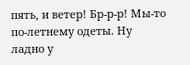пять, и ветер! Бр-р-р! Мы-то по-летнему одеты. Ну ладно у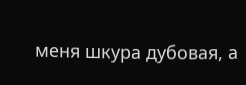меня шкура дубовая, а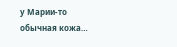у Марии-то обычная кожа…